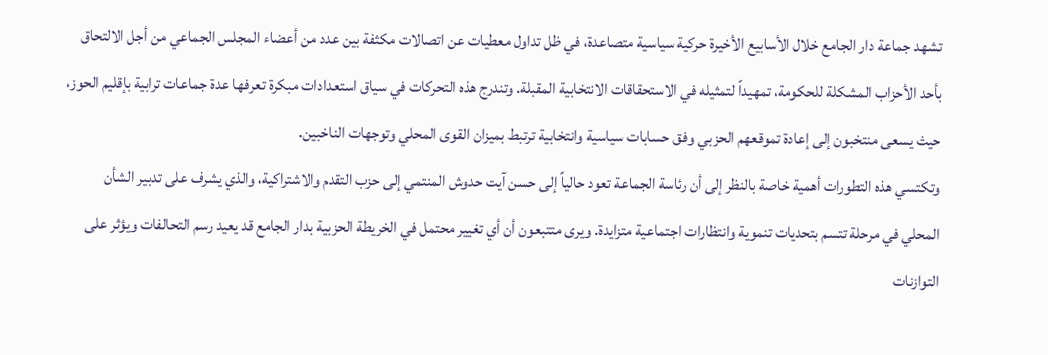تشهد جماعة دار الجامع خلال الأسابيع الأخيرة حركية سياسية متصاعدة، في ظل تداول معطيات عن اتصالات مكثفة بين عدد من أعضاء المجلس الجماعي من أجل الالتحاق بأحد الأحزاب المشكلة للحكومة، تمهيداً لتمثيله في الاستحقاقات الانتخابية المقبلة. وتندرج هذه التحركات في سياق استعدادات مبكرة تعرفها عدة جماعات ترابية بإقليم الحوز، حيث يسعى منتخبون إلى إعادة تموقعهم الحزبي وفق حسابات سياسية وانتخابية ترتبط بميزان القوى المحلي وتوجهات الناخبين.
وتكتسي هذه التطورات أهمية خاصة بالنظر إلى أن رئاسة الجماعة تعود حالياً إلى حسن آيت حدوش المنتمي إلى حزب التقدم والاشتراكية، والذي يشرف على تدبير الشأن المحلي في مرحلة تتسم بتحديات تنموية وانتظارات اجتماعية متزايدة. ويرى متتبعون أن أي تغيير محتمل في الخريطة الحزبية بدار الجامع قد يعيد رسم التحالفات ويؤثر على التوازنات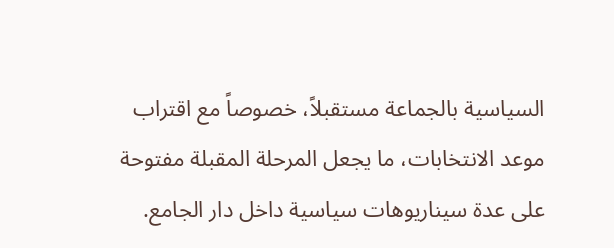السياسية بالجماعة مستقبلاً، خصوصاً مع اقتراب موعد الانتخابات، ما يجعل المرحلة المقبلة مفتوحة على عدة سيناريوهات سياسية داخل دار الجامع.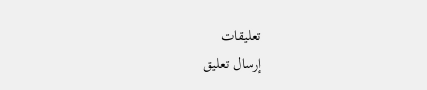تعليقات
إرسال تعليق